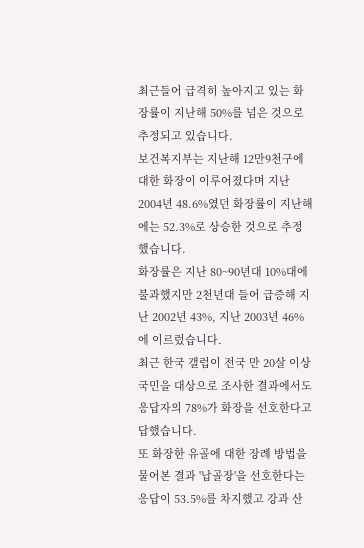최근들어 급격히 높아지고 있는 화장률이 지난해 50%를 넘은 것으로 추정되고 있습니다.
보건복지부는 지난해 12만9천구에 대한 화장이 이루어졌다며 지난 2004년 48.6%였던 화장률이 지난해에는 52.3%로 상승한 것으로 추정했습니다.
화장률은 지난 80~90년대 10%대에 불과했지만 2천년대 들어 급증해 지난 2002년 43%, 지난 2003년 46%에 이르렀습니다.
최근 한국 갤럽이 전국 만 20살 이상 국민을 대상으로 조사한 결과에서도 응답자의 78%가 화장을 선호한다고 답했습니다.
또 화장한 유골에 대한 장례 방법을 물어본 결과 '납골장'을 선호한다는 응답이 53.5%를 차지했고 강과 산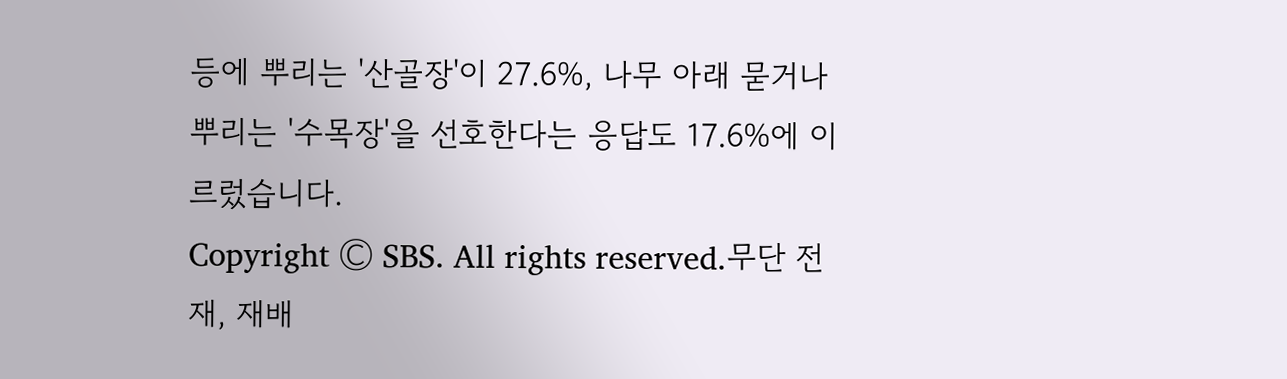등에 뿌리는 '산골장'이 27.6%, 나무 아래 묻거나 뿌리는 '수목장'을 선호한다는 응답도 17.6%에 이르렀습니다.
Copyright Ⓒ SBS. All rights reserved.무단 전재, 재배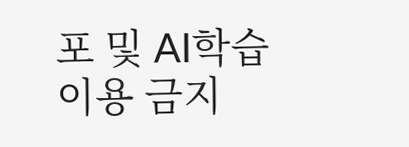포 및 AI학습 이용 금지